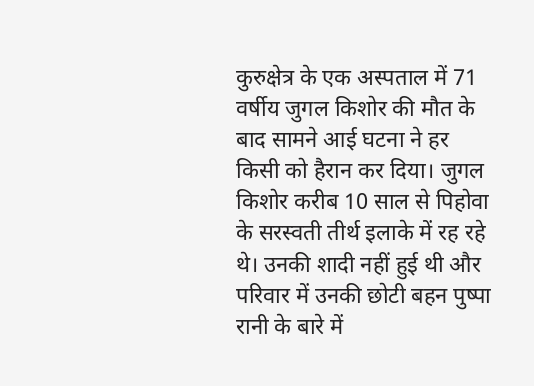कुरुक्षेत्र के एक अस्पताल में 71 वर्षीय जुगल किशोर की मौत के बाद सामने आई घटना ने हर किसी को हैरान कर दिया। जुगल किशोर करीब 10 साल से पिहोवा के सरस्वती तीर्थ इलाके में रह रहे थे। उनकी शादी नहीं हुई थी और परिवार में उनकी छोटी बहन पुष्पा रानी के बारे में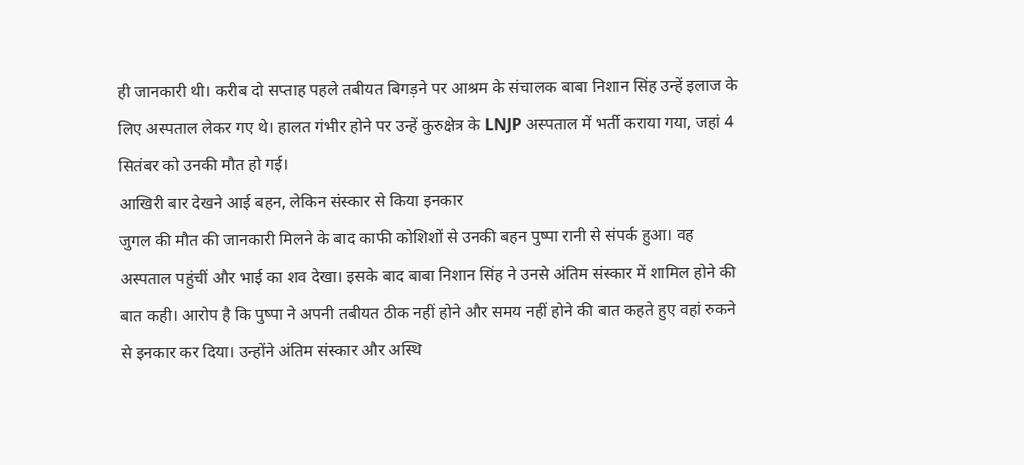ही जानकारी थी। करीब दो सप्ताह पहले तबीयत बिगड़ने पर आश्रम के संचालक बाबा निशान सिंह उन्हें इलाज के लिए अस्पताल लेकर गए थे। हालत गंभीर होने पर उन्हें कुरुक्षेत्र के LNJP अस्पताल में भर्ती कराया गया, जहां 4 सितंबर को उनकी मौत हो गई।
आखिरी बार देखने आई बहन, लेकिन संस्कार से किया इनकार
जुगल की मौत की जानकारी मिलने के बाद काफी कोशिशों से उनकी बहन पुष्पा रानी से संपर्क हुआ। वह अस्पताल पहुंचीं और भाई का शव देखा। इसके बाद बाबा निशान सिंह ने उनसे अंतिम संस्कार में शामिल होने की बात कही। आरोप है कि पुष्पा ने अपनी तबीयत ठीक नहीं होने और समय नहीं होने की बात कहते हुए वहां रुकने से इनकार कर दिया। उन्होंने अंतिम संस्कार और अस्थि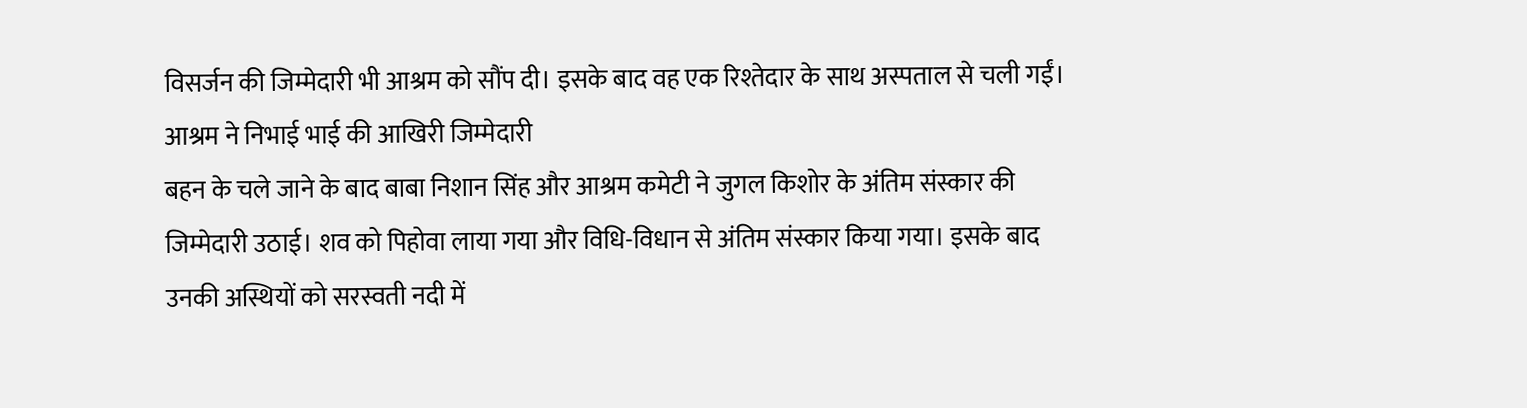विसर्जन की जिम्मेदारी भी आश्रम को सौंप दी। इसके बाद वह एक रिश्तेदार के साथ अस्पताल से चली गईं।
आश्रम ने निभाई भाई की आखिरी जिम्मेदारी
बहन के चले जाने के बाद बाबा निशान सिंह और आश्रम कमेटी ने जुगल किशोर के अंतिम संस्कार की जिम्मेदारी उठाई। शव को पिहोवा लाया गया और विधि-विधान से अंतिम संस्कार किया गया। इसके बाद उनकी अस्थियों को सरस्वती नदी में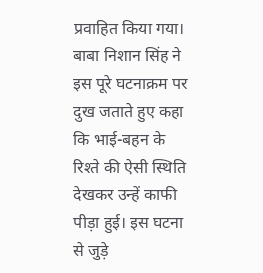प्रवाहित किया गया। बाबा निशान सिंह ने इस पूरे घटनाक्रम पर दुख जताते हुए कहा कि भाई-बहन के रिश्ते की ऐसी स्थिति देखकर उन्हें काफी पीड़ा हुई। इस घटना से जुड़े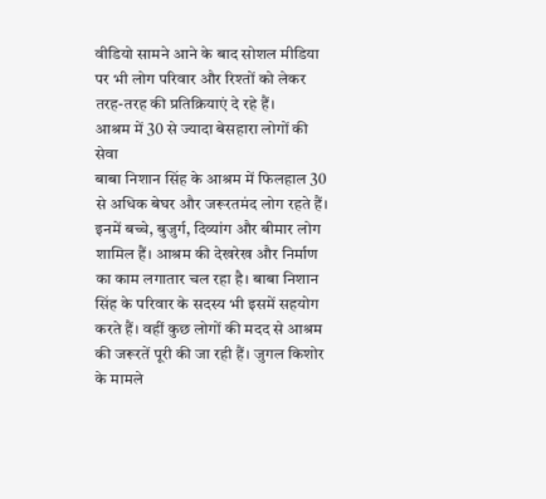वीडियो सामने आने के बाद सोशल मीडिया पर भी लोग परिवार और रिश्तों को लेकर तरह-तरह की प्रतिक्रियाएं दे रहे हैं।
आश्रम में 30 से ज्यादा बेसहारा लोगों की सेवा
बाबा निशान सिंह के आश्रम में फिलहाल 30 से अधिक बेघर और जरूरतमंद लोग रहते हैं। इनमें बच्चे, बुजुर्ग, दिव्यांग और बीमार लोग शामिल हैं। आश्रम की देखरेख और निर्माण का काम लगातार चल रहा है। बाबा निशान सिंह के परिवार के सदस्य भी इसमें सहयोग करते हैं। वहीं कुछ लोगों की मदद से आश्रम की जरूरतें पूरी की जा रही हैं। जुगल किशोर के मामले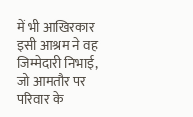में भी आखिरकार इसी आश्रम ने वह जिम्मेदारी निभाई, जो आमतौर पर परिवार के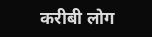करीबी लोग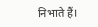निभाते हैं।